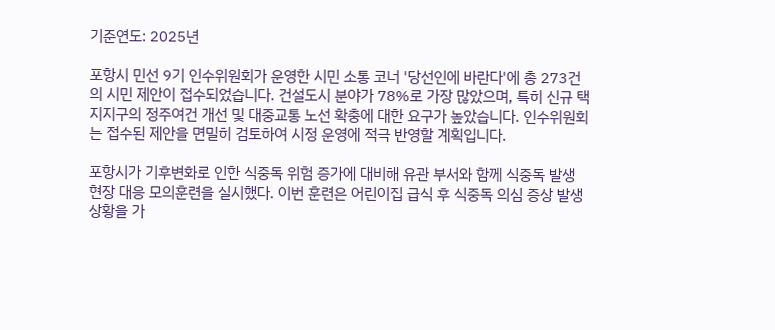기준연도: 2025년

포항시 민선 9기 인수위원회가 운영한 시민 소통 코너 '당선인에 바란다'에 총 273건의 시민 제안이 접수되었습니다. 건설도시 분야가 78%로 가장 많았으며, 특히 신규 택지지구의 정주여건 개선 및 대중교통 노선 확충에 대한 요구가 높았습니다. 인수위원회는 접수된 제안을 면밀히 검토하여 시정 운영에 적극 반영할 계획입니다.

포항시가 기후변화로 인한 식중독 위험 증가에 대비해 유관 부서와 함께 식중독 발생 현장 대응 모의훈련을 실시했다. 이번 훈련은 어린이집 급식 후 식중독 의심 증상 발생 상황을 가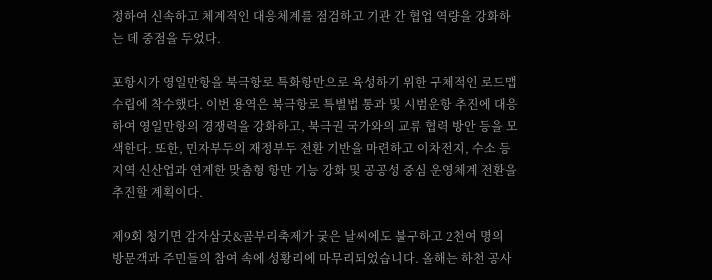정하여 신속하고 체계적인 대응체계를 점검하고 기관 간 협업 역량을 강화하는 데 중점을 두었다.

포항시가 영일만항을 북극항로 특화항만으로 육성하기 위한 구체적인 로드맵 수립에 착수했다. 이번 용역은 북극항로 특별법 통과 및 시범운항 추진에 대응하여 영일만항의 경쟁력을 강화하고, 북극권 국가와의 교류 협력 방안 등을 모색한다. 또한, 민자부두의 재정부두 전환 기반을 마련하고 이차전지, 수소 등 지역 신산업과 연계한 맞춤형 항만 기능 강화 및 공공성 중심 운영체계 전환을 추진할 계획이다.

제9회 청기면 감자삼굿&골부리축제가 궂은 날씨에도 불구하고 2천여 명의 방문객과 주민들의 참여 속에 성황리에 마무리되었습니다. 올해는 하천 공사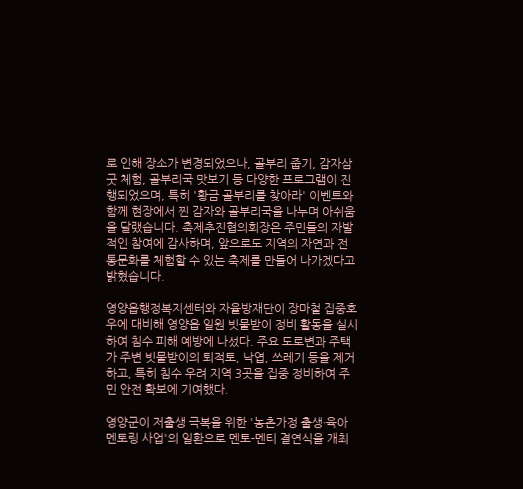로 인해 장소가 변경되었으나, 골부리 줍기, 감자삼굿 체험, 골부리국 맛보기 등 다양한 프로그램이 진행되었으며, 특히 '황금 골부리를 찾아라' 이벤트와 함께 현장에서 찐 감자와 골부리국을 나누며 아쉬움을 달랬습니다. 축제추진협의회장은 주민들의 자발적인 참여에 감사하며, 앞으로도 지역의 자연과 전통문화를 체험할 수 있는 축제를 만들어 나가겠다고 밝혔습니다.

영양읍행정복지센터와 자율방재단이 장마철 집중호우에 대비해 영양읍 일원 빗물받이 정비 활동을 실시하여 침수 피해 예방에 나섰다. 주요 도로변과 주택가 주변 빗물받이의 퇴적토, 낙엽, 쓰레기 등을 제거하고, 특히 침수 우려 지역 3곳을 집중 정비하여 주민 안전 확보에 기여했다.

영양군이 저출생 극복을 위한 '농촌가정 출생·육아 멘토링 사업'의 일환으로 멘토-멘티 결연식을 개최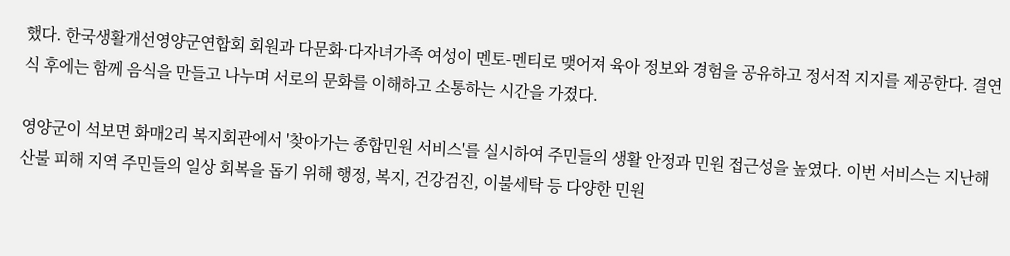했다. 한국생활개선영양군연합회 회원과 다문화·다자녀가족 여성이 멘토-멘티로 맺어져 육아 정보와 경험을 공유하고 정서적 지지를 제공한다. 결연식 후에는 함께 음식을 만들고 나누며 서로의 문화를 이해하고 소통하는 시간을 가졌다.

영양군이 석보면 화매2리 복지회관에서 '찾아가는 종합민원 서비스'를 실시하여 주민들의 생활 안정과 민원 접근성을 높였다. 이번 서비스는 지난해 산불 피해 지역 주민들의 일상 회복을 돕기 위해 행정, 복지, 건강검진, 이불세탁 등 다양한 민원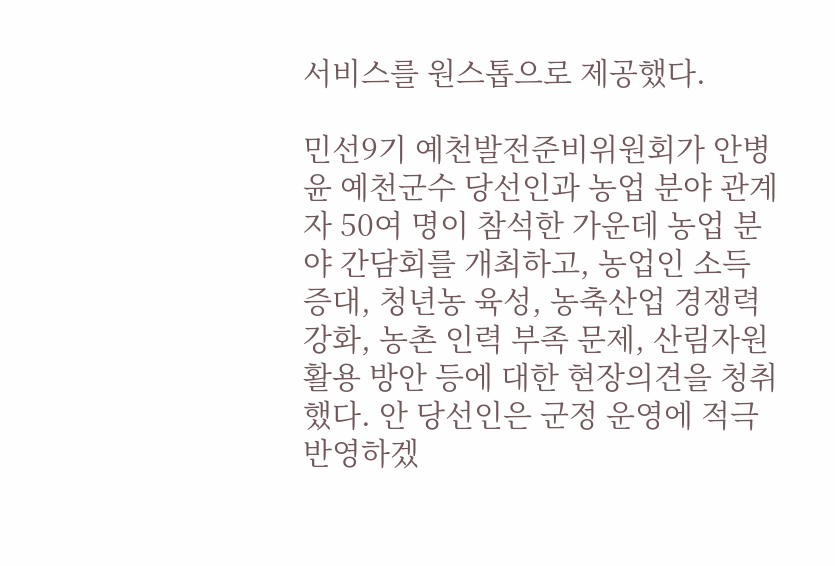서비스를 원스톱으로 제공했다.

민선9기 예천발전준비위원회가 안병윤 예천군수 당선인과 농업 분야 관계자 50여 명이 참석한 가운데 농업 분야 간담회를 개최하고, 농업인 소득 증대, 청년농 육성, 농축산업 경쟁력 강화, 농촌 인력 부족 문제, 산림자원 활용 방안 등에 대한 현장의견을 청취했다. 안 당선인은 군정 운영에 적극 반영하겠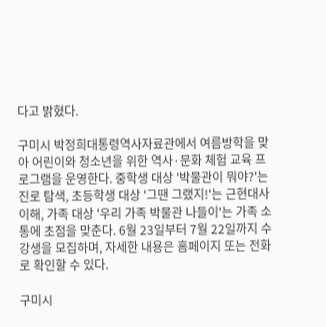다고 밝혔다.

구미시 박정희대통령역사자료관에서 여름방학을 맞아 어린이와 청소년을 위한 역사·문화 체험 교육 프로그램을 운영한다. 중학생 대상 '박물관이 뭐야?'는 진로 탐색, 초등학생 대상 '그땐 그랬지!'는 근현대사 이해, 가족 대상 '우리 가족 박물관 나들이'는 가족 소통에 초점을 맞춘다. 6월 23일부터 7월 22일까지 수강생을 모집하며, 자세한 내용은 홈페이지 또는 전화로 확인할 수 있다.

구미시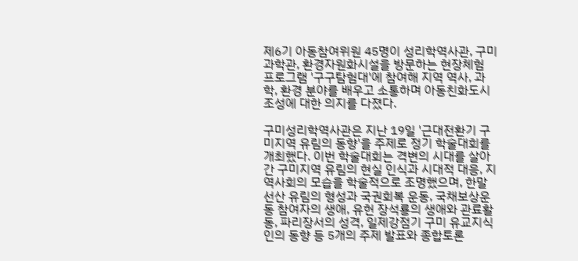제6기 아동참여위원 45명이 성리학역사관, 구미과학관, 환경자원화시설을 방문하는 현장체험 프로그램 '구구탐험대'에 참여해 지역 역사, 과학, 환경 분야를 배우고 소통하며 아동친화도시 조성에 대한 의지를 다졌다.

구미성리학역사관은 지난 19일 '근대전환기 구미지역 유림의 동향'을 주제로 정기 학술대회를 개최했다. 이번 학술대회는 격변의 시대를 살아간 구미지역 유림의 현실 인식과 시대적 대응, 지역사회의 모습을 학술적으로 조명했으며, 한말 선산 유림의 형성과 국권회복 운동, 국채보상운동 참여자의 생애, 유헌 장석룡의 생애와 관료활동, 파리장서의 성격, 일제강점기 구미 유교지식인의 동향 등 5개의 주제 발표와 종합토론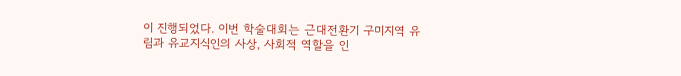이 진행되었다. 이번 학술대회는 근대전환기 구미지역 유림과 유교지식인의 사상, 사회적 역할을 인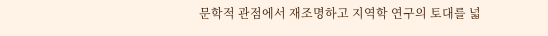문학적 관점에서 재조명하고 지역학 연구의 토대를 넓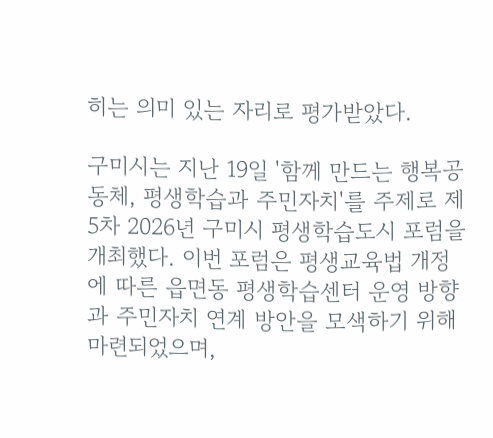히는 의미 있는 자리로 평가받았다.

구미시는 지난 19일 '함께 만드는 행복공동체, 평생학습과 주민자치'를 주제로 제5차 2026년 구미시 평생학습도시 포럼을 개최했다. 이번 포럼은 평생교육법 개정에 따른 읍면동 평생학습센터 운영 방향과 주민자치 연계 방안을 모색하기 위해 마련되었으며,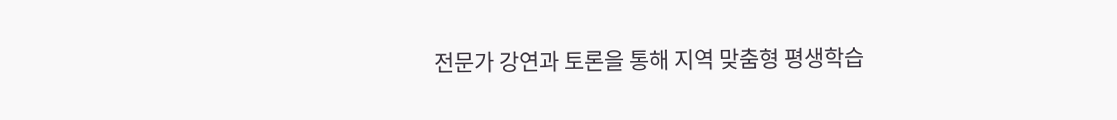전문가 강연과 토론을 통해 지역 맞춤형 평생학습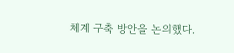체계 구축 방안을 논의했다.